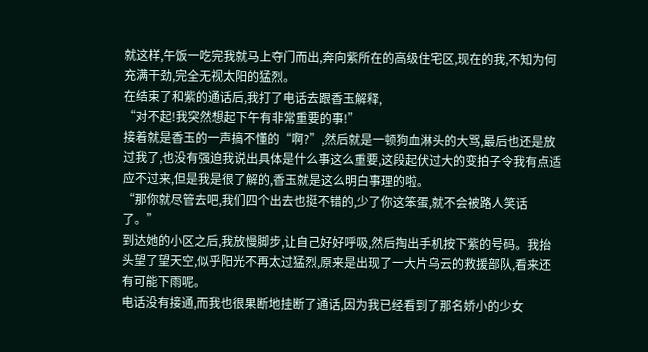就这样,午饭一吃完我就马上夺门而出,奔向紫所在的高级住宅区,现在的我,不知为何充满干劲,完全无视太阳的猛烈。
在结束了和紫的通话后,我打了电话去跟香玉解释,
“对不起!我突然想起下午有非常重要的事!”
接着就是香玉的一声搞不懂的“啊?”,然后就是一顿狗血淋头的大骂,最后也还是放过我了,也没有强迫我说出具体是什么事这么重要,这段起伏过大的变拍子令我有点适应不过来,但是我是很了解的,香玉就是这么明白事理的啦。
“那你就尽管去吧,我们四个出去也挺不错的,少了你这笨蛋,就不会被路人笑话了。”
到达她的小区之后,我放慢脚步,让自己好好呼吸,然后掏出手机按下紫的号码。我抬头望了望天空,似乎阳光不再太过猛烈,原来是出现了一大片乌云的救援部队,看来还有可能下雨呢。
电话没有接通,而我也很果断地挂断了通话,因为我已经看到了那名娇小的少女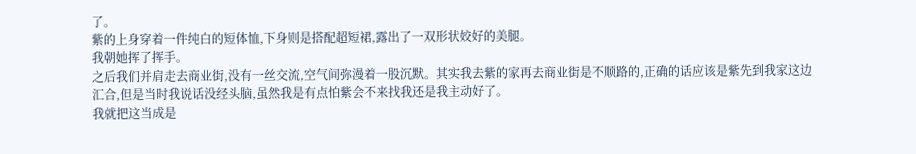了。
紫的上身穿着一件纯白的短体恤,下身则是搭配超短裙,露出了一双形状姣好的美腿。
我朝她挥了挥手。
之后我们并肩走去商业街,没有一丝交流,空气间弥漫着一股沉默。其实我去紫的家再去商业街是不顺路的,正确的话应该是紫先到我家这边汇合,但是当时我说话没经头脑,虽然我是有点怕紫会不来找我还是我主动好了。
我就把这当成是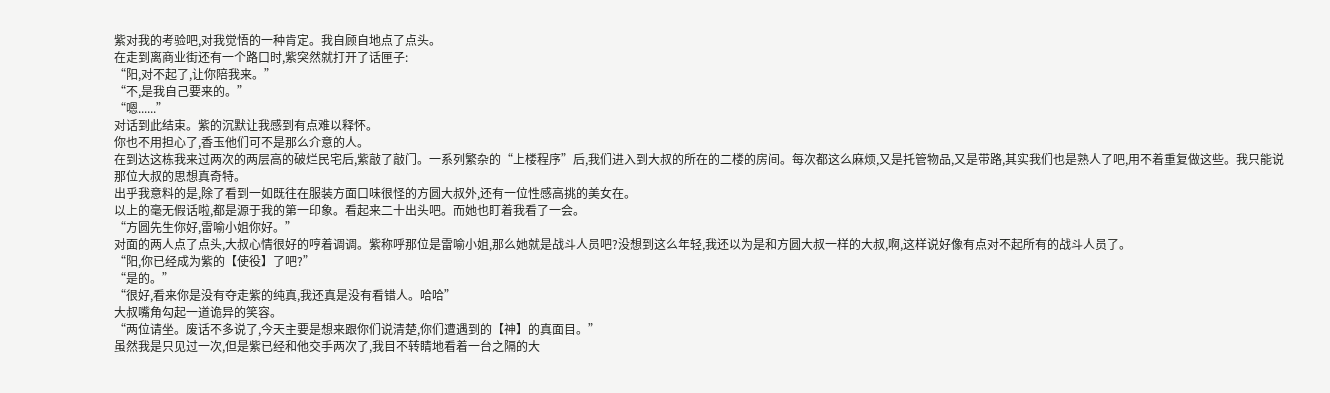紫对我的考验吧,对我觉悟的一种肯定。我自顾自地点了点头。
在走到离商业街还有一个路口时,紫突然就打开了话匣子:
“阳,对不起了,让你陪我来。”
“不,是我自己要来的。”
“嗯......”
对话到此结束。紫的沉默让我感到有点难以释怀。
你也不用担心了,香玉他们可不是那么介意的人。
在到达这栋我来过两次的两层高的破烂民宅后,紫敲了敲门。一系列繁杂的“上楼程序”后,我们进入到大叔的所在的二楼的房间。每次都这么麻烦,又是托管物品,又是带路,其实我们也是熟人了吧,用不着重复做这些。我只能说那位大叔的思想真奇特。
出乎我意料的是,除了看到一如既往在服装方面口味很怪的方圆大叔外,还有一位性感高挑的美女在。
以上的毫无假话啦,都是源于我的第一印象。看起来二十出头吧。而她也盯着我看了一会。
“方圆先生你好,雷喻小姐你好。”
对面的两人点了点头,大叔心情很好的哼着调调。紫称呼那位是雷喻小姐,那么她就是战斗人员吧?没想到这么年轻,我还以为是和方圆大叔一样的大叔,啊,这样说好像有点对不起所有的战斗人员了。
“阳,你已经成为紫的【使役】了吧?”
“是的。”
“很好,看来你是没有夺走紫的纯真,我还真是没有看错人。哈哈”
大叔嘴角勾起一道诡异的笑容。
“两位请坐。废话不多说了,今天主要是想来跟你们说清楚,你们遭遇到的【神】的真面目。”
虽然我是只见过一次,但是紫已经和他交手两次了,我目不转睛地看着一台之隔的大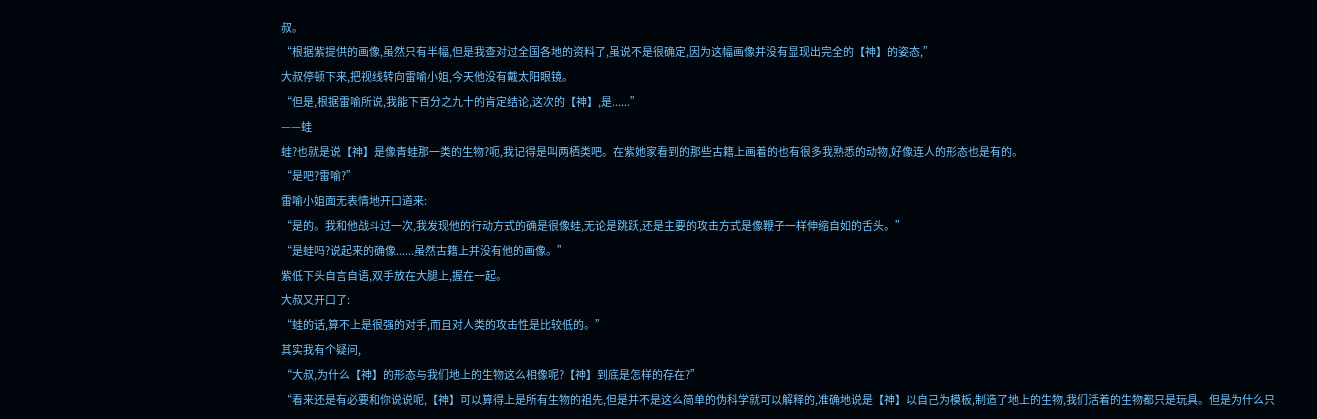叔。
“根据紫提供的画像,虽然只有半幅,但是我查对过全国各地的资料了,虽说不是很确定,因为这幅画像并没有显现出完全的【神】的姿态,”
大叔停顿下来,把视线转向雷喻小姐,今天他没有戴太阳眼镜。
“但是,根据雷喻所说,我能下百分之九十的肯定结论,这次的【神】,是......”
——蛙
蛙?也就是说【神】是像青蛙那一类的生物?呃,我记得是叫两栖类吧。在紫她家看到的那些古籍上画着的也有很多我熟悉的动物,好像连人的形态也是有的。
“是吧?雷喻?”
雷喻小姐面无表情地开口道来:
“是的。我和他战斗过一次,我发现他的行动方式的确是很像蛙,无论是跳跃,还是主要的攻击方式是像鞭子一样伸缩自如的舌头。”
“是蛙吗?说起来的确像......虽然古籍上并没有他的画像。”
紫低下头自言自语,双手放在大腿上,握在一起。
大叔又开口了:
“蛙的话,算不上是很强的对手,而且对人类的攻击性是比较低的。”
其实我有个疑问,
“大叔,为什么【神】的形态与我们地上的生物这么相像呢?【神】到底是怎样的存在?”
“看来还是有必要和你说说呢,【神】可以算得上是所有生物的祖先,但是并不是这么简单的伪科学就可以解释的,准确地说是【神】以自己为模板,制造了地上的生物,我们活着的生物都只是玩具。但是为什么只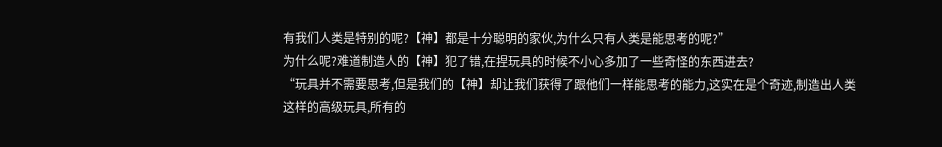有我们人类是特别的呢?【神】都是十分聪明的家伙,为什么只有人类是能思考的呢?”
为什么呢?难道制造人的【神】犯了错,在捏玩具的时候不小心多加了一些奇怪的东西进去?
“玩具并不需要思考,但是我们的【神】却让我们获得了跟他们一样能思考的能力,这实在是个奇迹,制造出人类这样的高级玩具,所有的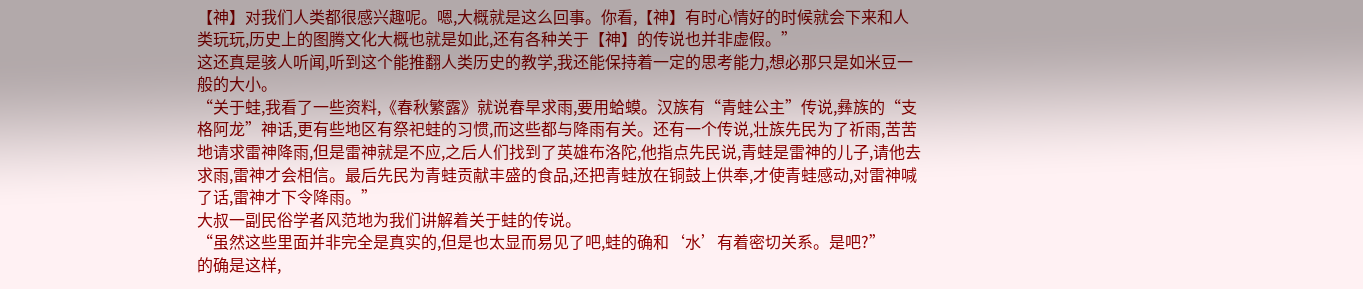【神】对我们人类都很感兴趣呢。嗯,大概就是这么回事。你看,【神】有时心情好的时候就会下来和人类玩玩,历史上的图腾文化大概也就是如此,还有各种关于【神】的传说也并非虚假。”
这还真是骇人听闻,听到这个能推翻人类历史的教学,我还能保持着一定的思考能力,想必那只是如米豆一般的大小。
“关于蛙,我看了一些资料,《春秋繁露》就说春旱求雨,要用蛤蟆。汉族有“青蛙公主”传说,彝族的“支格阿龙”神话,更有些地区有祭祀蛙的习惯,而这些都与降雨有关。还有一个传说,壮族先民为了祈雨,苦苦地请求雷神降雨,但是雷神就是不应,之后人们找到了英雄布洛陀,他指点先民说,青蛙是雷神的儿子,请他去求雨,雷神才会相信。最后先民为青蛙贡献丰盛的食品,还把青蛙放在铜鼓上供奉,才使青蛙感动,对雷神喊了话,雷神才下令降雨。”
大叔一副民俗学者风范地为我们讲解着关于蛙的传说。
“虽然这些里面并非完全是真实的,但是也太显而易见了吧,蛙的确和‘水’有着密切关系。是吧?”
的确是这样,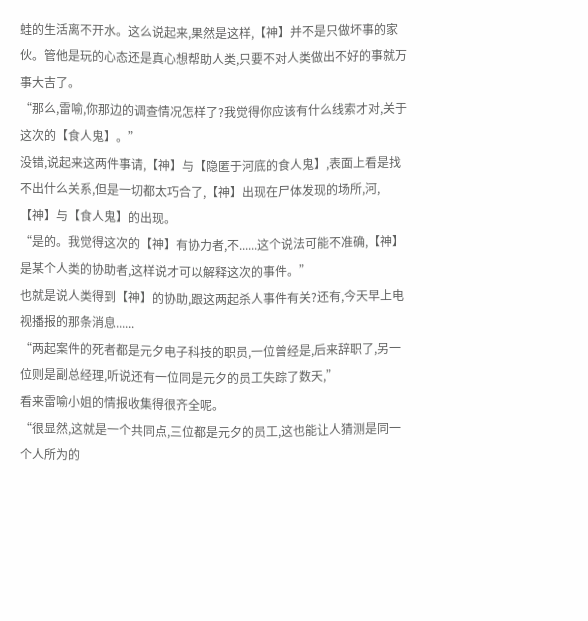蛙的生活离不开水。这么说起来,果然是这样,【神】并不是只做坏事的家伙。管他是玩的心态还是真心想帮助人类,只要不对人类做出不好的事就万事大吉了。
“那么,雷喻,你那边的调查情况怎样了?我觉得你应该有什么线索才对,关于这次的【食人鬼】。”
没错,说起来这两件事请,【神】与【隐匿于河底的食人鬼】,表面上看是找不出什么关系,但是一切都太巧合了,【神】出现在尸体发现的场所,河,【神】与【食人鬼】的出现。
“是的。我觉得这次的【神】有协力者,不......这个说法可能不准确,【神】是某个人类的协助者,这样说才可以解释这次的事件。”
也就是说人类得到【神】的协助,跟这两起杀人事件有关?还有,今天早上电视播报的那条消息......
“两起案件的死者都是元夕电子科技的职员,一位曾经是,后来辞职了,另一位则是副总经理,听说还有一位同是元夕的员工失踪了数天,”
看来雷喻小姐的情报收集得很齐全呢。
“很显然,这就是一个共同点,三位都是元夕的员工,这也能让人猜测是同一个人所为的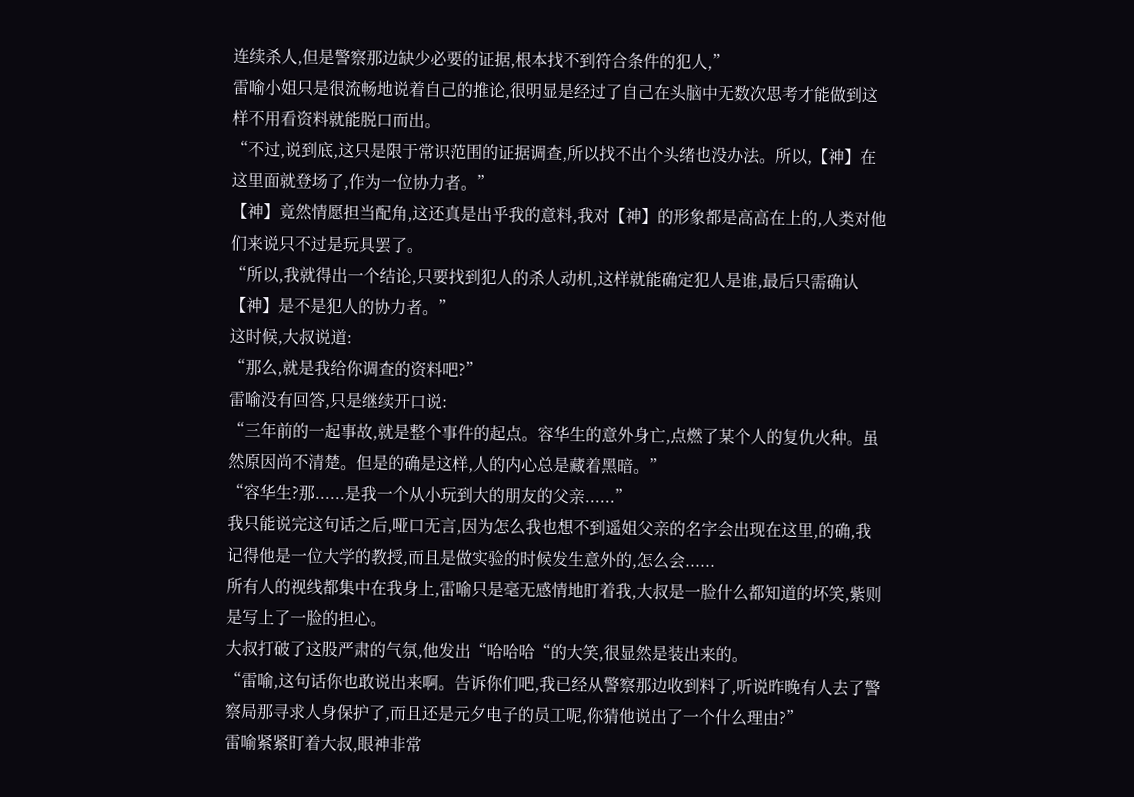连续杀人,但是警察那边缺少必要的证据,根本找不到符合条件的犯人,”
雷喻小姐只是很流畅地说着自己的推论,很明显是经过了自己在头脑中无数次思考才能做到这样不用看资料就能脱口而出。
“不过,说到底,这只是限于常识范围的证据调查,所以找不出个头绪也没办法。所以,【神】在这里面就登场了,作为一位协力者。”
【神】竟然情愿担当配角,这还真是出乎我的意料,我对【神】的形象都是高高在上的,人类对他们来说只不过是玩具罢了。
“所以,我就得出一个结论,只要找到犯人的杀人动机,这样就能确定犯人是谁,最后只需确认【神】是不是犯人的协力者。”
这时候,大叔说道:
“那么,就是我给你调查的资料吧?”
雷喻没有回答,只是继续开口说:
“三年前的一起事故,就是整个事件的起点。容华生的意外身亡,点燃了某个人的复仇火种。虽然原因尚不清楚。但是的确是这样,人的内心总是藏着黑暗。”
“容华生?那......是我一个从小玩到大的朋友的父亲......”
我只能说完这句话之后,哑口无言,因为怎么我也想不到遥姐父亲的名字会出现在这里,的确,我记得他是一位大学的教授,而且是做实验的时候发生意外的,怎么会......
所有人的视线都集中在我身上,雷喻只是毫无感情地盯着我,大叔是一脸什么都知道的坏笑,紫则是写上了一脸的担心。
大叔打破了这股严肃的气氛,他发出“哈哈哈“的大笑,很显然是装出来的。
“雷喻,这句话你也敢说出来啊。告诉你们吧,我已经从警察那边收到料了,听说昨晚有人去了警察局那寻求人身保护了,而且还是元夕电子的员工呢,你猜他说出了一个什么理由?”
雷喻紧紧盯着大叔,眼神非常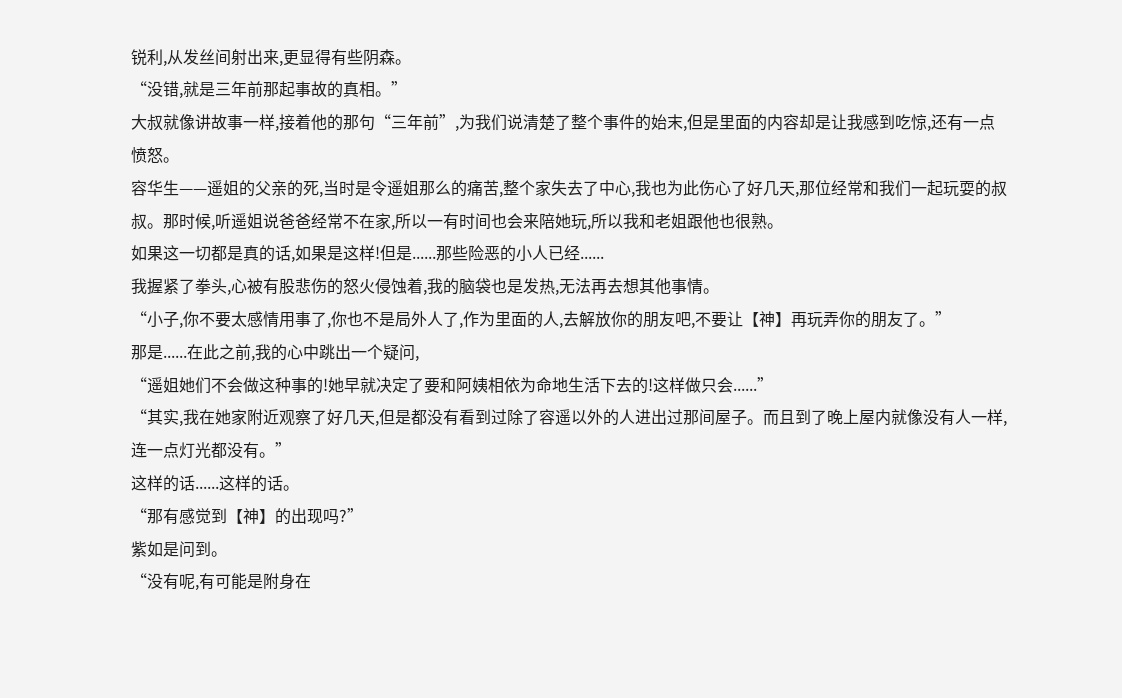锐利,从发丝间射出来,更显得有些阴森。
“没错,就是三年前那起事故的真相。”
大叔就像讲故事一样,接着他的那句“三年前”,为我们说清楚了整个事件的始末,但是里面的内容却是让我感到吃惊,还有一点愤怒。
容华生——遥姐的父亲的死,当时是令遥姐那么的痛苦,整个家失去了中心,我也为此伤心了好几天,那位经常和我们一起玩耍的叔叔。那时候,听遥姐说爸爸经常不在家,所以一有时间也会来陪她玩,所以我和老姐跟他也很熟。
如果这一切都是真的话,如果是这样!但是......那些险恶的小人已经......
我握紧了拳头,心被有股悲伤的怒火侵蚀着,我的脑袋也是发热,无法再去想其他事情。
“小子,你不要太感情用事了,你也不是局外人了,作为里面的人,去解放你的朋友吧,不要让【神】再玩弄你的朋友了。”
那是......在此之前,我的心中跳出一个疑问,
“遥姐她们不会做这种事的!她早就决定了要和阿姨相依为命地生活下去的!这样做只会......”
“其实,我在她家附近观察了好几天,但是都没有看到过除了容遥以外的人进出过那间屋子。而且到了晚上屋内就像没有人一样,连一点灯光都没有。”
这样的话......这样的话。
“那有感觉到【神】的出现吗?”
紫如是问到。
“没有呢,有可能是附身在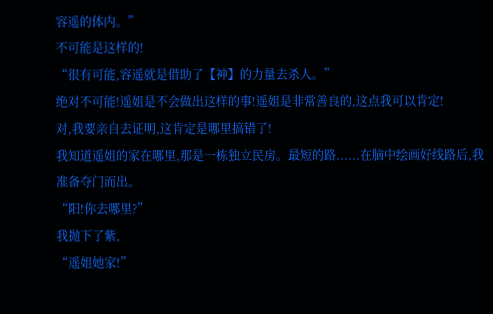容遥的体内。”
不可能是这样的!
“很有可能,容遥就是借助了【神】的力量去杀人。”
绝对不可能!遥姐是不会做出这样的事!遥姐是非常善良的,这点我可以肯定!
对,我要亲自去证明,这肯定是哪里搞错了!
我知道遥姐的家在哪里,那是一栋独立民房。最短的路......在脑中绘画好线路后,我准备夺门而出。
“阳!你去哪里?”
我抛下了紫,
“遥姐她家!”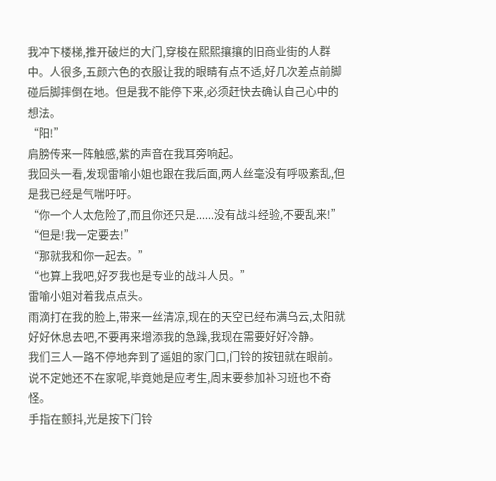我冲下楼梯,推开破烂的大门,穿梭在熙熙攘攘的旧商业街的人群中。人很多,五颜六色的衣服让我的眼睛有点不适,好几次差点前脚碰后脚摔倒在地。但是我不能停下来,必须赶快去确认自己心中的想法。
“阳!”
肩膀传来一阵触感,紫的声音在我耳旁响起。
我回头一看,发现雷喻小姐也跟在我后面,两人丝毫没有呼吸紊乱,但是我已经是气喘吁吁。
“你一个人太危险了,而且你还只是......没有战斗经验,不要乱来!”
“但是!我一定要去!”
“那就我和你一起去。”
“也算上我吧,好歹我也是专业的战斗人员。”
雷喻小姐对着我点点头。
雨滴打在我的脸上,带来一丝清凉,现在的天空已经布满乌云,太阳就好好休息去吧,不要再来增添我的急躁,我现在需要好好冷静。
我们三人一路不停地奔到了遥姐的家门口,门铃的按钮就在眼前。说不定她还不在家呢,毕竟她是应考生,周末要参加补习班也不奇怪。
手指在颤抖,光是按下门铃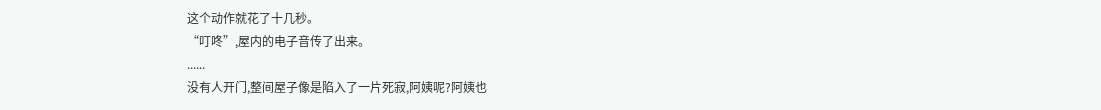这个动作就花了十几秒。
“叮咚”,屋内的电子音传了出来。
......
没有人开门,整间屋子像是陷入了一片死寂,阿姨呢?阿姨也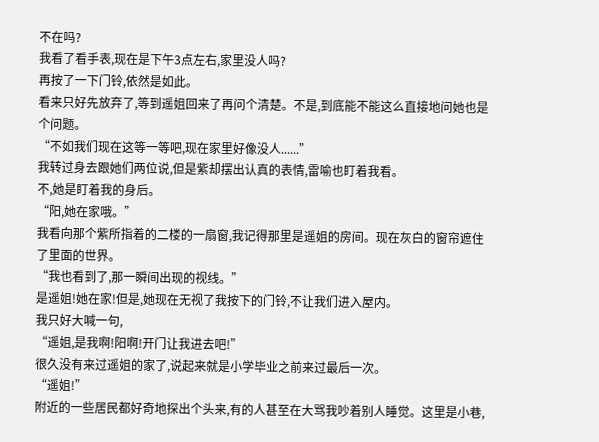不在吗?
我看了看手表,现在是下午3点左右,家里没人吗?
再按了一下门铃,依然是如此。
看来只好先放弃了,等到遥姐回来了再问个清楚。不是,到底能不能这么直接地问她也是个问题。
“不如我们现在这等一等吧,现在家里好像没人......”
我转过身去跟她们两位说,但是紫却摆出认真的表情,雷喻也盯着我看。
不,她是盯着我的身后。
“阳,她在家哦。”
我看向那个紫所指着的二楼的一扇窗,我记得那里是遥姐的房间。现在灰白的窗帘遮住了里面的世界。
“我也看到了,那一瞬间出现的视线。”
是遥姐!她在家!但是,她现在无视了我按下的门铃,不让我们进入屋内。
我只好大喊一句,
“遥姐,是我啊!阳啊!开门让我进去吧!”
很久没有来过遥姐的家了,说起来就是小学毕业之前来过最后一次。
“遥姐!”
附近的一些居民都好奇地探出个头来,有的人甚至在大骂我吵着别人睡觉。这里是小巷,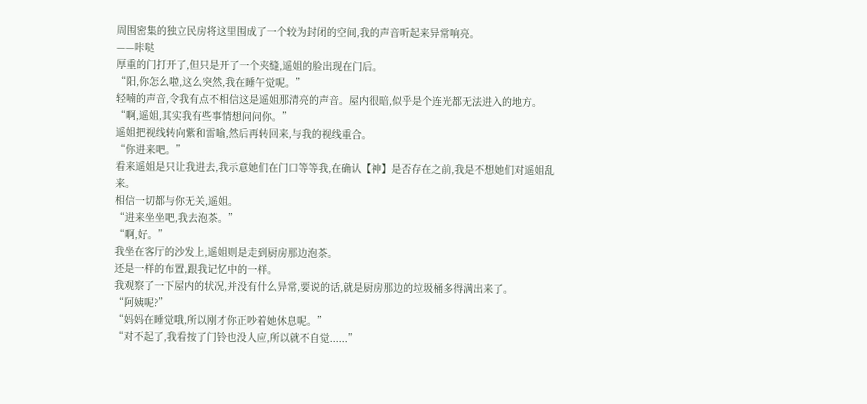周围密集的独立民房将这里围成了一个较为封闭的空间,我的声音听起来异常响亮。
——咔哒
厚重的门打开了,但只是开了一个夹缝,遥姐的脸出现在门后。
“阳,你怎么啦,这么突然,我在睡午觉呢。”
轻喃的声音,令我有点不相信这是遥姐那清亮的声音。屋内很暗,似乎是个连光都无法进入的地方。
“啊,遥姐,其实我有些事情想问问你。”
遥姐把视线转向紫和雷喻,然后再转回来,与我的视线重合。
“你进来吧。”
看来遥姐是只让我进去,我示意她们在门口等等我,在确认【神】是否存在之前,我是不想她们对遥姐乱来。
相信一切都与你无关,遥姐。
“进来坐坐吧,我去泡茶。”
“啊,好。”
我坐在客厅的沙发上,遥姐则是走到厨房那边泡茶。
还是一样的布置,跟我记忆中的一样。
我观察了一下屋内的状况,并没有什么异常,要说的话,就是厨房那边的垃圾桶多得满出来了。
“阿姨呢?”
“妈妈在睡觉哦,所以刚才你正吵着她休息呢。”
“对不起了,我看按了门铃也没人应,所以就不自觉......”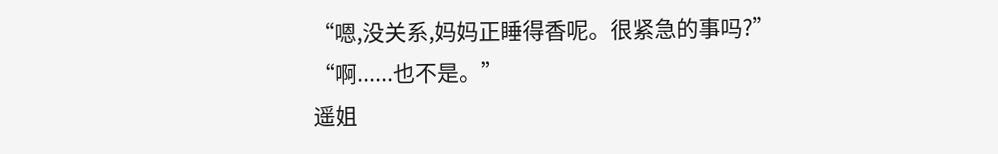“嗯,没关系,妈妈正睡得香呢。很紧急的事吗?”
“啊......也不是。”
遥姐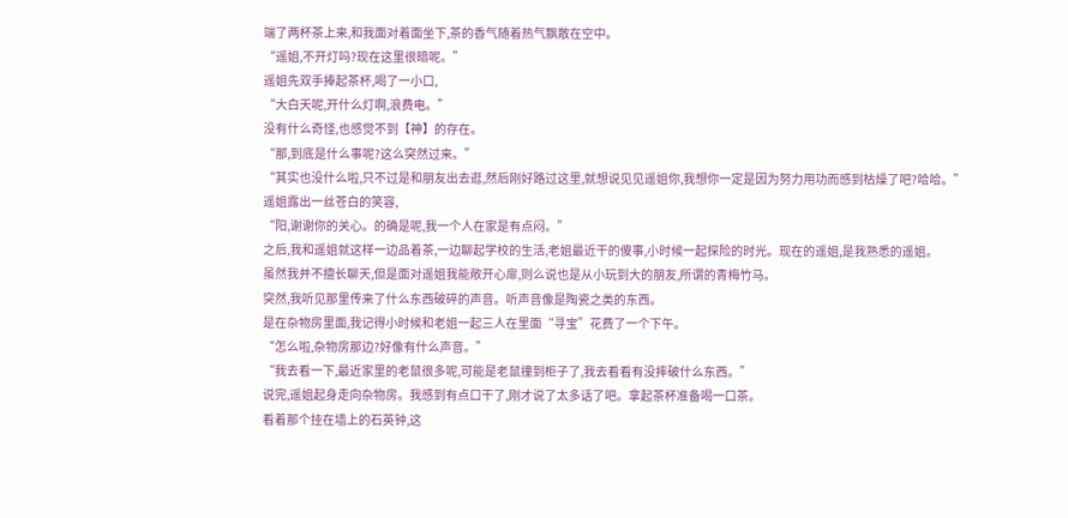端了两杯茶上来,和我面对着面坐下,茶的香气随着热气飘散在空中。
“遥姐,不开灯吗?现在这里很暗呢。”
遥姐先双手捧起茶杯,喝了一小口,
“大白天呢,开什么灯啊,浪费电。”
没有什么奇怪,也感觉不到【神】的存在。
“那,到底是什么事呢?这么突然过来。”
“其实也没什么啦,只不过是和朋友出去逛,然后刚好路过这里,就想说见见遥姐你,我想你一定是因为努力用功而感到枯燥了吧?哈哈。”
遥姐露出一丝苍白的笑容,
“阳,谢谢你的关心。的确是呢,我一个人在家是有点闷。”
之后,我和遥姐就这样一边品着茶,一边聊起学校的生活,老姐最近干的傻事,小时候一起探险的时光。现在的遥姐,是我熟悉的遥姐。
虽然我并不擅长聊天,但是面对遥姐我能敞开心扉,则么说也是从小玩到大的朋友,所谓的青梅竹马。
突然,我听见那里传来了什么东西破碎的声音。听声音像是陶瓷之类的东西。
是在杂物房里面,我记得小时候和老姐一起三人在里面“寻宝”花费了一个下午。
“怎么啦,杂物房那边?好像有什么声音。”
“我去看一下,最近家里的老鼠很多呢,可能是老鼠撞到柜子了,我去看看有没摔破什么东西。”
说完,遥姐起身走向杂物房。我感到有点口干了,刚才说了太多话了吧。拿起茶杯准备喝一口茶。
看着那个挂在墙上的石英钟,这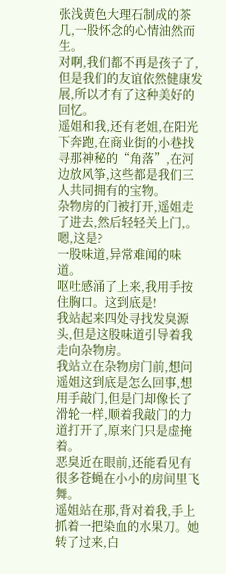张浅黄色大理石制成的茶几,一股怀念的心情油然而生。
对啊,我们都不再是孩子了,但是我们的友谊依然健康发展,所以才有了这种美好的回忆。
遥姐和我,还有老姐,在阳光下奔跑,在商业街的小巷找寻那神秘的“角落”,在河边放风筝,这些都是我们三人共同拥有的宝物。
杂物房的门被打开,遥姐走了进去,然后轻轻关上门,。
嗯,这是?
一股味道,异常难闻的味道。
呕吐感涌了上来,我用手按住胸口。这到底是!
我站起来四处寻找发臭源头,但是这股味道引导着我走向杂物房。
我站立在杂物房门前,想问遥姐这到底是怎么回事,想用手敲门,但是门却像长了滑轮一样,顺着我敲门的力道打开了,原来门只是虚掩着。
恶臭近在眼前,还能看见有很多苍蝇在小小的房间里飞舞。
遥姐站在那,背对着我,手上抓着一把染血的水果刀。她转了过来,白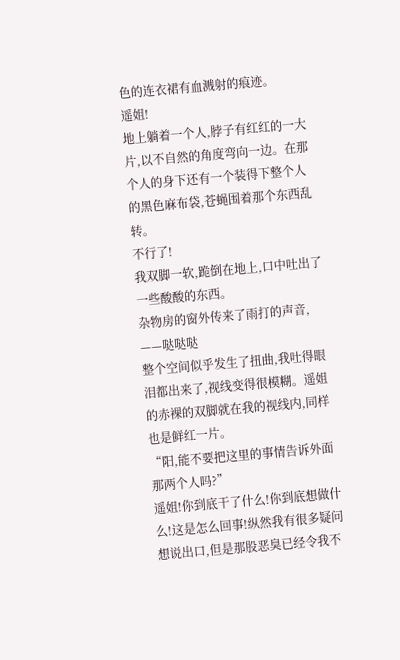色的连衣裙有血溅射的痕迹。
遥姐!
地上躺着一个人,脖子有红红的一大片,以不自然的角度弯向一边。在那个人的身下还有一个装得下整个人的黑色麻布袋,苍蝇围着那个东西乱转。
不行了!
我双脚一软,跪倒在地上,口中吐出了一些酸酸的东西。
杂物房的窗外传来了雨打的声音,
——哒哒哒
整个空间似乎发生了扭曲,我吐得眼泪都出来了,视线变得很模糊。遥姐的赤裸的双脚就在我的视线内,同样也是鲜红一片。
“阳,能不要把这里的事情告诉外面那两个人吗?”
遥姐!你到底干了什么!你到底想做什么!这是怎么回事!纵然我有很多疑问想说出口,但是那股恶臭已经令我不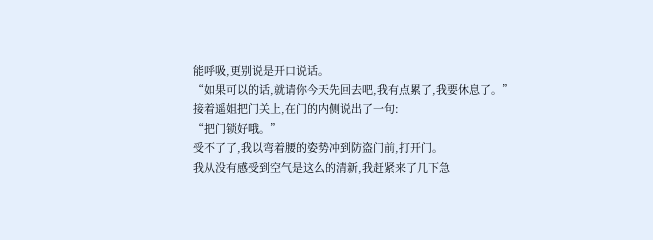能呼吸,更别说是开口说话。
“如果可以的话,就请你今天先回去吧,我有点累了,我要休息了。”
接着遥姐把门关上,在门的内侧说出了一句:
“把门锁好哦。”
受不了了,我以弯着腰的姿势冲到防盗门前,打开门。
我从没有感受到空气是这么的清新,我赶紧来了几下急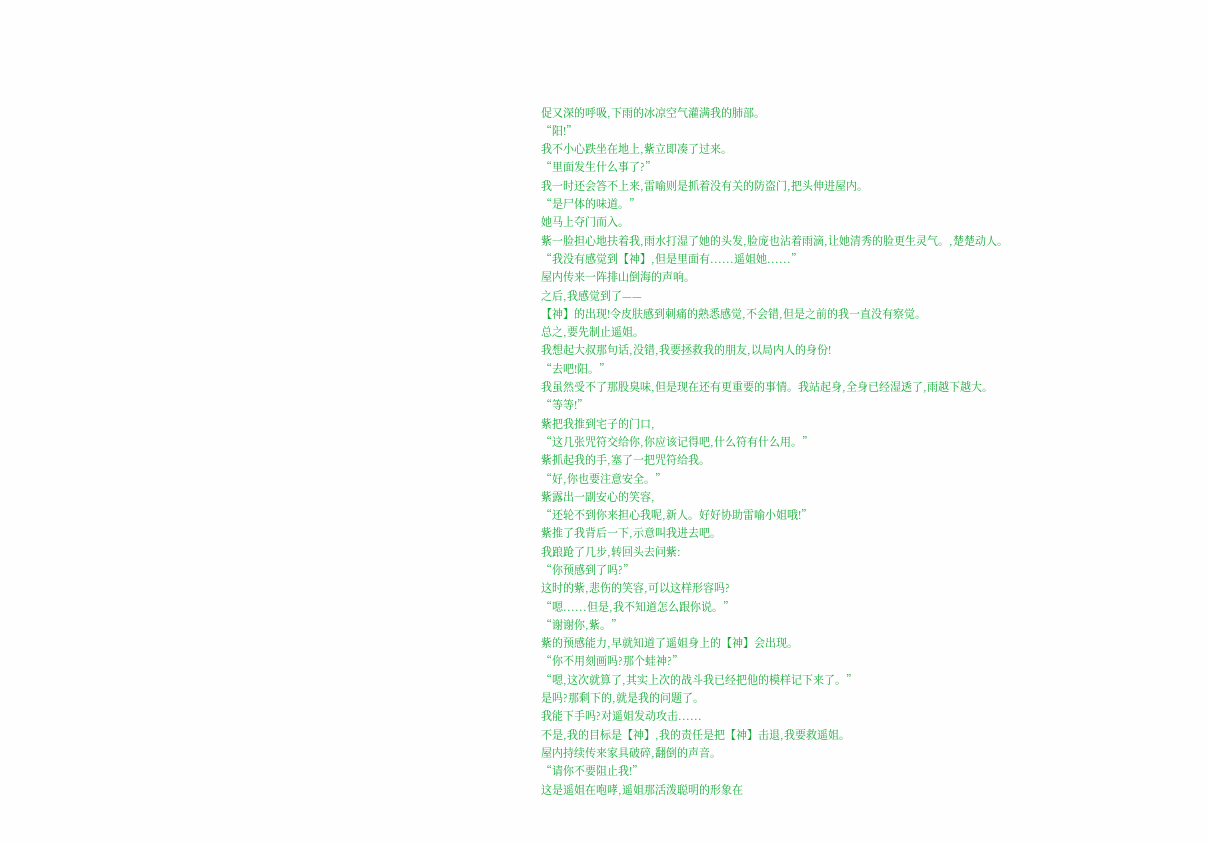促又深的呼吸,下雨的冰凉空气灌满我的肺部。
“阳!”
我不小心跌坐在地上,紫立即凑了过来。
“里面发生什么事了?”
我一时还会答不上来,雷喻则是抓着没有关的防盗门,把头伸进屋内。
“是尸体的味道。”
她马上夺门而入。
紫一脸担心地扶着我,雨水打湿了她的头发,脸庞也沾着雨滴,让她清秀的脸更生灵气。,楚楚动人。
“我没有感觉到【神】,但是里面有......遥姐她......”
屋内传来一阵排山倒海的声响。
之后,我感觉到了——
【神】的出现!令皮肤感到刺痛的熟悉感觉,不会错,但是之前的我一直没有察觉。
总之,要先制止遥姐。
我想起大叔那句话,没错,我要拯救我的朋友,以局内人的身份!
“去吧!阳。”
我虽然受不了那股臭味,但是现在还有更重要的事情。我站起身,全身已经湿透了,雨越下越大。
“等等!”
紫把我推到宅子的门口,
“这几张咒符交给你,你应该记得吧,什么符有什么用。”
紫抓起我的手,塞了一把咒符给我。
“好,你也要注意安全。”
紫露出一副安心的笑容,
“还轮不到你来担心我呢,新人。好好协助雷喻小姐哦!”
紫推了我背后一下,示意叫我进去吧。
我踉跄了几步,转回头去问紫:
“你预感到了吗?”
这时的紫,悲伤的笑容,可以这样形容吗?
“嗯......但是,我不知道怎么跟你说。”
“谢谢你,紫。”
紫的预感能力,早就知道了遥姐身上的【神】会出现。
“你不用刻画吗?那个蛙神?”
“嗯,这次就算了,其实上次的战斗我已经把他的模样记下来了。”
是吗?那剩下的,就是我的问题了。
我能下手吗?对遥姐发动攻击......
不是,我的目标是【神】,我的责任是把【神】击退,我要救遥姐。
屋内持续传来家具破碎,翻倒的声音。
“请你不要阻止我!”
这是遥姐在咆哮,遥姐那活泼聪明的形象在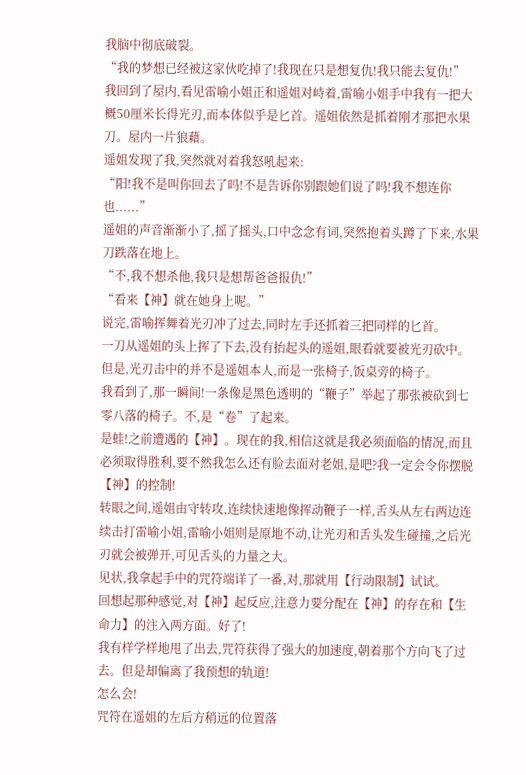我脑中彻底破裂。
“我的梦想已经被这家伙吃掉了!我现在只是想复仇!我只能去复仇!”
我回到了屋内,看见雷喻小姐正和遥姐对峙着,雷喻小姐手中我有一把大概50厘米长得光刃,而本体似乎是匕首。遥姐依然是抓着刚才那把水果刀。屋内一片狼藉。
遥姐发现了我,突然就对着我怒吼起来:
“阳!我不是叫你回去了吗!不是告诉你别跟她们说了吗!我不想连你也......”
遥姐的声音渐渐小了,摇了摇头,口中念念有词,突然抱着头蹲了下来,水果刀跌落在地上。
“不,我不想杀他,我只是想帮爸爸报仇!”
“看来【神】就在她身上呢。”
说完,雷喻挥舞着光刃冲了过去,同时左手还抓着三把同样的匕首。
一刀从遥姐的头上挥了下去,没有抬起头的遥姐,眼看就要被光刃砍中。
但是,光刃击中的并不是遥姐本人,而是一张椅子,饭桌旁的椅子。
我看到了,那一瞬间!一条像是黑色透明的“鞭子”举起了那张被砍到七零八落的椅子。不,是“卷”了起来。
是蛙!之前遭遇的【神】。现在的我,相信这就是我必须面临的情况,而且必须取得胜利,要不然我怎么还有脸去面对老姐,是吧?我一定会令你摆脱【神】的控制!
转眼之间,遥姐由守转攻,连续快速地像挥动鞭子一样,舌头从左右两边连续击打雷喻小姐,雷喻小姐则是原地不动,让光刃和舌头发生碰撞,之后光刃就会被弹开,可见舌头的力量之大。
见状,我拿起手中的咒符端详了一番,对,那就用【行动限制】试试。
回想起那种感觉,对【神】起反应,注意力要分配在【神】的存在和【生命力】的注入两方面。好了!
我有样学样地甩了出去,咒符获得了强大的加速度,朝着那个方向飞了过去。但是却偏离了我预想的轨道!
怎么会!
咒符在遥姐的左后方稍远的位置落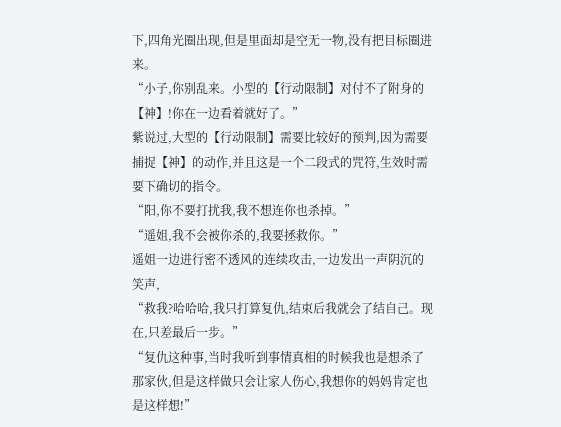下,四角光圈出现,但是里面却是空无一物,没有把目标圈进来。
“小子,你别乱来。小型的【行动限制】对付不了附身的【神】!你在一边看着就好了。”
紫说过,大型的【行动限制】需要比较好的预判,因为需要捕捉【神】的动作,并且这是一个二段式的咒符,生效时需要下确切的指令。
“阳,你不要打扰我,我不想连你也杀掉。”
“遥姐,我不会被你杀的,我要拯救你。”
遥姐一边进行密不透风的连续攻击,一边发出一声阴沉的笑声,
“救我?哈哈哈,我只打算复仇,结束后我就会了结自己。现在,只差最后一步。”
“复仇这种事,当时我听到事情真相的时候我也是想杀了那家伙,但是这样做只会让家人伤心,我想你的妈妈肯定也是这样想!”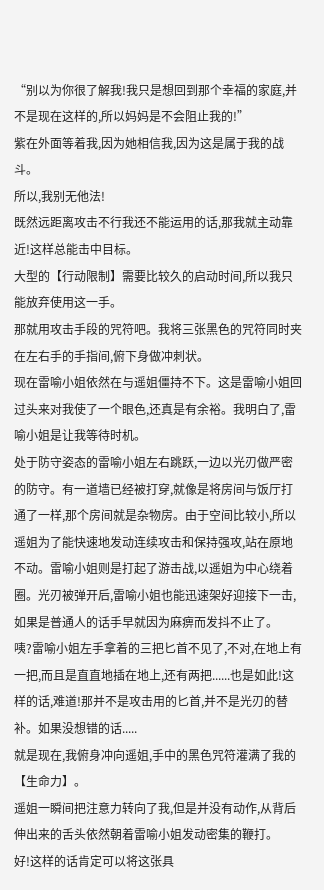“别以为你很了解我!我只是想回到那个幸福的家庭,并不是现在这样的,所以妈妈是不会阻止我的!”
紫在外面等着我,因为她相信我,因为这是属于我的战斗。
所以,我别无他法!
既然远距离攻击不行我还不能运用的话,那我就主动靠近!这样总能击中目标。
大型的【行动限制】需要比较久的启动时间,所以我只能放弃使用这一手。
那就用攻击手段的咒符吧。我将三张黑色的咒符同时夹在左右手的手指间,俯下身做冲刺状。
现在雷喻小姐依然在与遥姐僵持不下。这是雷喻小姐回过头来对我使了一个眼色,还真是有余裕。我明白了,雷喻小姐是让我等待时机。
处于防守姿态的雷喻小姐左右跳跃,一边以光刃做严密的防守。有一道墙已经被打穿,就像是将房间与饭厅打通了一样,那个房间就是杂物房。由于空间比较小,所以遥姐为了能快速地发动连续攻击和保持强攻,站在原地不动。雷喻小姐则是打起了游击战,以遥姐为中心绕着圈。光刃被弹开后,雷喻小姐也能迅速架好迎接下一击,如果是普通人的话手早就因为麻痹而发抖不止了。
咦?雷喻小姐左手拿着的三把匕首不见了,不对,在地上有一把,而且是直直地插在地上,还有两把......也是如此!这样的话,难道!那并不是攻击用的匕首,并不是光刃的替补。如果没想错的话.....
就是现在,我俯身冲向遥姐,手中的黑色咒符灌满了我的【生命力】。
遥姐一瞬间把注意力转向了我,但是并没有动作,从背后伸出来的舌头依然朝着雷喻小姐发动密集的鞭打。
好!这样的话肯定可以将这张具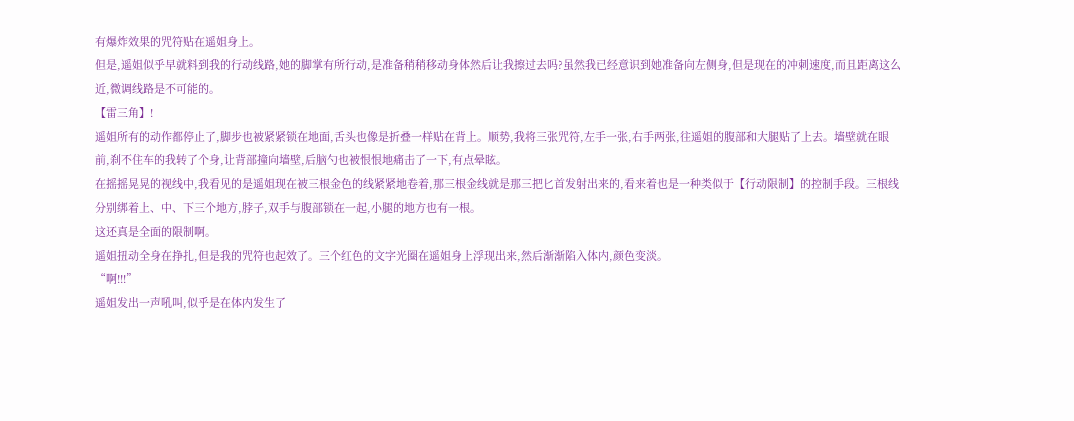有爆炸效果的咒符贴在遥姐身上。
但是,遥姐似乎早就料到我的行动线路,她的脚掌有所行动,是准备稍稍移动身体然后让我擦过去吗?虽然我已经意识到她准备向左侧身,但是现在的冲刺速度,而且距离这么近,微调线路是不可能的。
【雷三角】!
遥姐所有的动作都停止了,脚步也被紧紧锁在地面,舌头也像是折叠一样贴在背上。顺势,我将三张咒符,左手一张,右手两张,往遥姐的腹部和大腿贴了上去。墙壁就在眼前,刹不住车的我转了个身,让背部撞向墙壁,后脑勺也被恨恨地痛击了一下,有点晕眩。
在摇摇晃晃的视线中,我看见的是遥姐现在被三根金色的线紧紧地卷着,那三根金线就是那三把匕首发射出来的,看来着也是一种类似于【行动限制】的控制手段。三根线分别绑着上、中、下三个地方,脖子,双手与腹部锁在一起,小腿的地方也有一根。
这还真是全面的限制啊。
遥姐扭动全身在挣扎,但是我的咒符也起效了。三个红色的文字光圈在遥姐身上浮现出来,然后渐渐陷入体内,颜色变淡。
“啊!!!”
遥姐发出一声吼叫,似乎是在体内发生了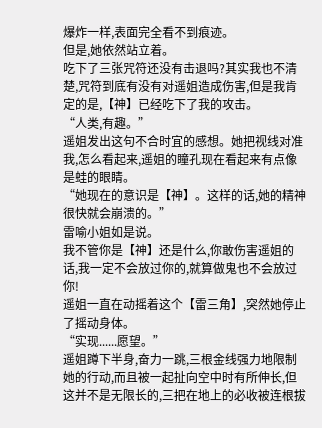爆炸一样,表面完全看不到痕迹。
但是,她依然站立着。
吃下了三张咒符还没有击退吗?其实我也不清楚,咒符到底有没有对遥姐造成伤害,但是我肯定的是,【神】已经吃下了我的攻击。
“人类,有趣。”
遥姐发出这句不合时宜的感想。她把视线对准我,怎么看起来,遥姐的瞳孔现在看起来有点像是蛙的眼睛。
“她现在的意识是【神】。这样的话,她的精神很快就会崩溃的。”
雷喻小姐如是说。
我不管你是【神】还是什么,你敢伤害遥姐的话,我一定不会放过你的,就算做鬼也不会放过你!
遥姐一直在动摇着这个【雷三角】,突然她停止了摇动身体。
“实现......愿望。”
遥姐蹲下半身,奋力一跳,三根金线强力地限制她的行动,而且被一起扯向空中时有所伸长,但这并不是无限长的,三把在地上的必收被连根拔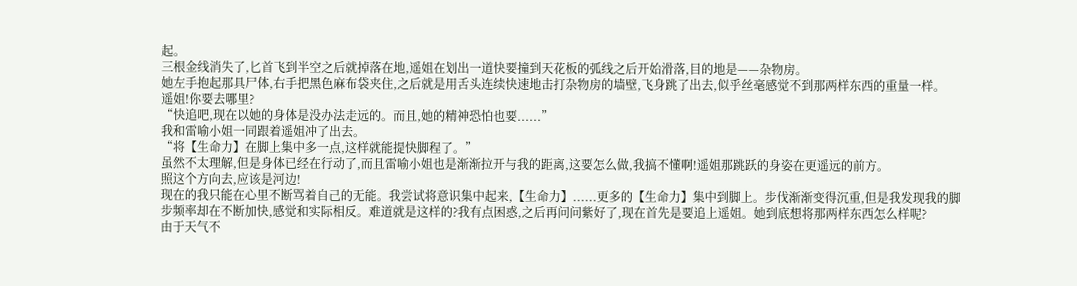起。
三根金线消失了,匕首飞到半空之后就掉落在地,遥姐在划出一道快要撞到天花板的弧线之后开始滑落,目的地是——杂物房。
她左手抱起那具尸体,右手把黑色麻布袋夹住,之后就是用舌头连续快速地击打杂物房的墙壁,飞身跳了出去,似乎丝毫感觉不到那两样东西的重量一样。
遥姐!你要去哪里?
“快追吧,现在以她的身体是没办法走远的。而且,她的精神恐怕也要......”
我和雷喻小姐一同跟着遥姐冲了出去。
“将【生命力】在脚上集中多一点,这样就能提快脚程了。”
虽然不太理解,但是身体已经在行动了,而且雷喻小姐也是渐渐拉开与我的距离,这要怎么做,我搞不懂啊!遥姐那跳跃的身姿在更遥远的前方。
照这个方向去,应该是河边!
现在的我只能在心里不断骂着自己的无能。我尝试将意识集中起来,【生命力】......更多的【生命力】集中到脚上。步伐渐渐变得沉重,但是我发现我的脚步频率却在不断加快,感觉和实际相反。难道就是这样的?我有点困惑,之后再问问紫好了,现在首先是要追上遥姐。她到底想将那两样东西怎么样呢?
由于天气不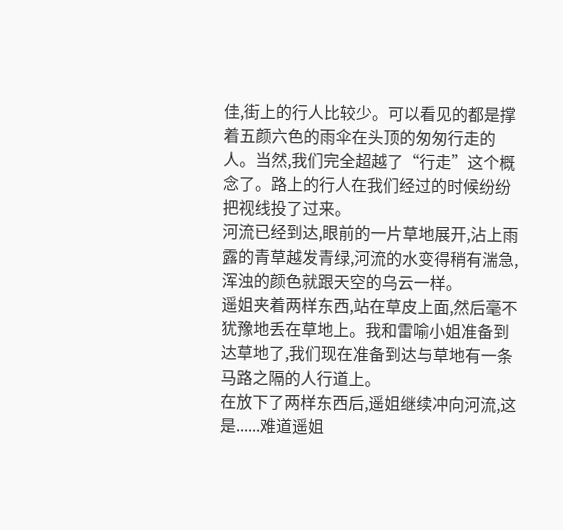佳,街上的行人比较少。可以看见的都是撑着五颜六色的雨伞在头顶的匆匆行走的人。当然,我们完全超越了“行走”这个概念了。路上的行人在我们经过的时候纷纷把视线投了过来。
河流已经到达,眼前的一片草地展开,沾上雨露的青草越发青绿,河流的水变得稍有湍急,浑浊的颜色就跟天空的乌云一样。
遥姐夹着两样东西,站在草皮上面,然后毫不犹豫地丢在草地上。我和雷喻小姐准备到达草地了,我们现在准备到达与草地有一条马路之隔的人行道上。
在放下了两样东西后,遥姐继续冲向河流,这是......难道遥姐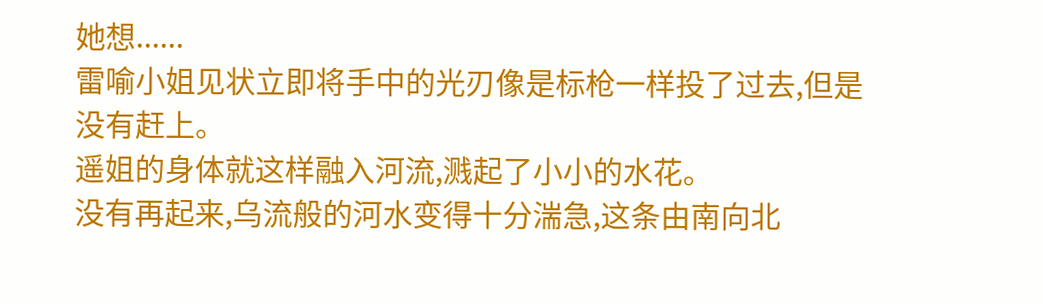她想......
雷喻小姐见状立即将手中的光刃像是标枪一样投了过去,但是没有赶上。
遥姐的身体就这样融入河流,溅起了小小的水花。
没有再起来,乌流般的河水变得十分湍急,这条由南向北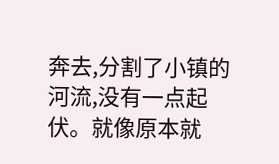奔去,分割了小镇的河流,没有一点起伏。就像原本就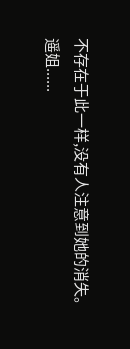不存在于此一样,没有人注意到她的消失。
遥姐......